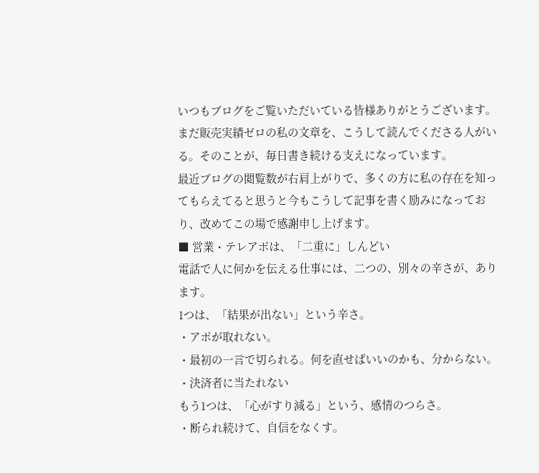いつもブログをご覧いただいている皆様ありがとうございます。
まだ販売実績ゼロの私の文章を、こうして読んでくださる人がいる。そのことが、毎日書き続ける支えになっています。
最近ブログの閲覧数が右肩上がりで、多くの方に私の存在を知ってもらえてると思うと今もこうして記事を書く励みになっており、改めてこの場で感謝申し上げます。
■ 営業・テレアポは、「二重に」しんどい
電話で人に何かを伝える仕事には、二つの、別々の辛さが、あります。
1つは、「結果が出ない」という辛さ。
・アポが取れない。
・最初の一言で切られる。何を直せばいいのかも、分からない。
・決済者に当たれない
もう1つは、「心がすり減る」という、感情のつらさ。
・断られ続けて、自信をなくす。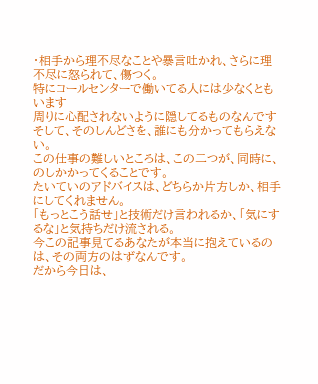・相手から理不尽なことや暴言吐かれ、さらに理不尽に怒られて、傷つく。
特にコールセンターで働いてる人には少なくともいます
周りに心配されないように隠してるものなんです
そして、そのしんどさを、誰にも分かってもらえない。
この仕事の難しいところは、この二つが、同時に、のしかかってくることです。
たいていのアドバイスは、どちらか片方しか、相手にしてくれません。
「もっとこう話せ」と技術だけ言われるか、「気にするな」と気持ちだけ流される。
今この記事見てるあなたが本当に抱えているのは、その両方のはずなんです。
だから今日は、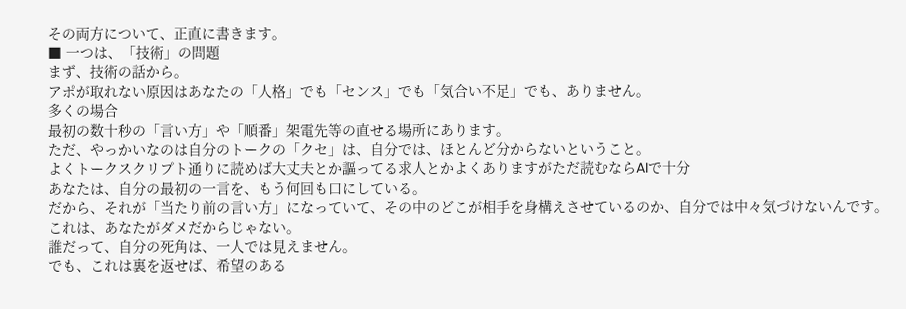その両方について、正直に書きます。
■ 一つは、「技術」の問題
まず、技術の話から。
アポが取れない原因はあなたの「人格」でも「センス」でも「気合い不足」でも、ありません。
多くの場合
最初の数十秒の「言い方」や「順番」架電先等の直せる場所にあります。
ただ、やっかいなのは自分のトークの「クセ」は、自分では、ほとんど分からないということ。
よくトークスクリプト通りに読めば大丈夫とか謳ってる求人とかよくありますがただ読むならAIで十分
あなたは、自分の最初の一言を、もう何回も口にしている。
だから、それが「当たり前の言い方」になっていて、その中のどこが相手を身構えさせているのか、自分では中々気づけないんです。
これは、あなたがダメだからじゃない。
誰だって、自分の死角は、一人では見えません。
でも、これは裏を返せば、希望のある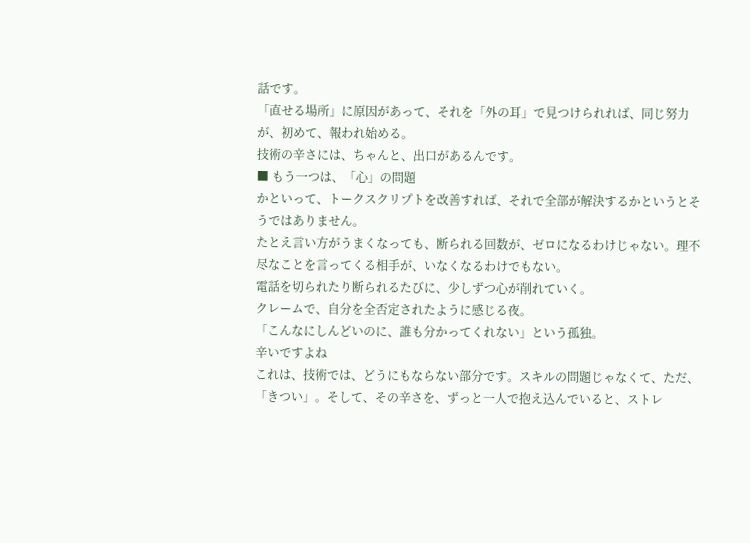話です。
「直せる場所」に原因があって、それを「外の耳」で見つけられれば、同じ努力が、初めて、報われ始める。
技術の辛さには、ちゃんと、出口があるんです。
■ もう一つは、「心」の問題
かといって、トークスクリプトを改善すれば、それで全部が解決するかというとそうではありません。
たとえ言い方がうまくなっても、断られる回数が、ゼロになるわけじゃない。理不尽なことを言ってくる相手が、いなくなるわけでもない。
電話を切られたり断られるたびに、少しずつ心が削れていく。
クレームで、自分を全否定されたように感じる夜。
「こんなにしんどいのに、誰も分かってくれない」という孤独。
辛いですよね
これは、技術では、どうにもならない部分です。スキルの問題じゃなくて、ただ、「きつい」。そして、その辛さを、ずっと一人で抱え込んでいると、ストレ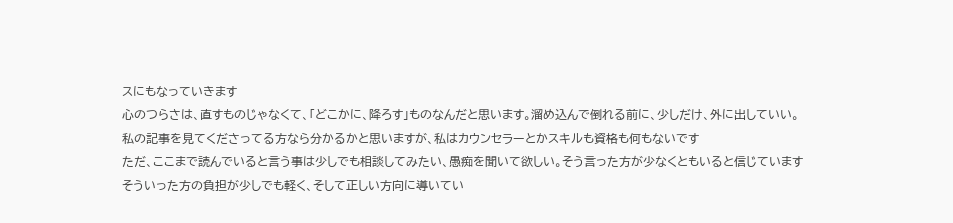スにもなっていきます
心のつらさは、直すものじゃなくて、「どこかに、降ろす」ものなんだと思います。溜め込んで倒れる前に、少しだけ、外に出していい。
私の記事を見てくださってる方なら分かるかと思いますが、私はカウンセラーとかスキルも資格も何もないです
ただ、ここまで読んでいると言う事は少しでも相談してみたい、愚痴を聞いて欲しい。そう言った方が少なくともいると信じています
そういった方の負担が少しでも軽く、そして正しい方向に導いてい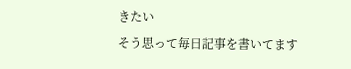きたい
そう思って毎日記事を書いてます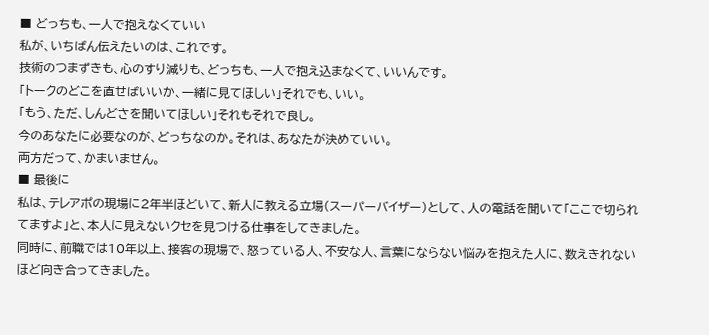■ どっちも、一人で抱えなくていい
私が、いちばん伝えたいのは、これです。
技術のつまずきも、心のすり減りも、どっちも、一人で抱え込まなくて、いいんです。
「トークのどこを直せばいいか、一緒に見てほしい」それでも、いい。
「もう、ただ、しんどさを聞いてほしい」それもそれで良し。
今のあなたに必要なのが、どっちなのか。それは、あなたが決めていい。
両方だって、かまいません。
■ 最後に
私は、テレアポの現場に2年半ほどいて、新人に教える立場(スーパーバイザー)として、人の電話を聞いて「ここで切られてますよ」と、本人に見えないクセを見つける仕事をしてきました。
同時に、前職では10年以上、接客の現場で、怒っている人、不安な人、言葉にならない悩みを抱えた人に、数えきれないほど向き合ってきました。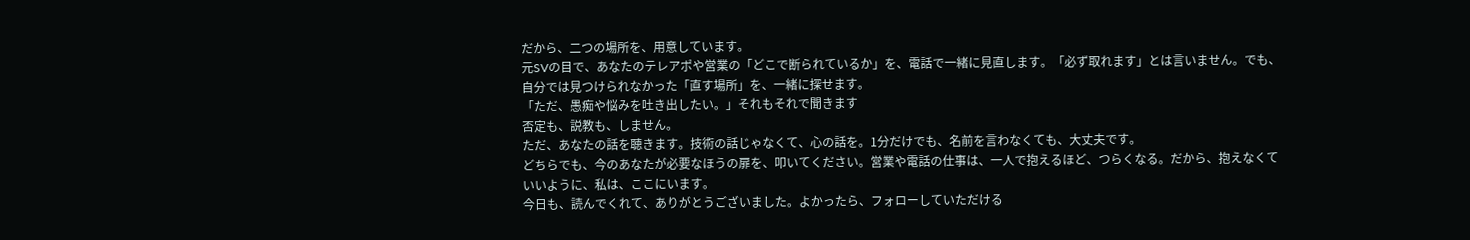だから、二つの場所を、用意しています。
元SVの目で、あなたのテレアポや営業の「どこで断られているか」を、電話で一緒に見直します。「必ず取れます」とは言いません。でも、自分では見つけられなかった「直す場所」を、一緒に探せます。
「ただ、愚痴や悩みを吐き出したい。」それもそれで聞きます
否定も、説教も、しません。
ただ、あなたの話を聴きます。技術の話じゃなくて、心の話を。1分だけでも、名前を言わなくても、大丈夫です。
どちらでも、今のあなたが必要なほうの扉を、叩いてください。営業や電話の仕事は、一人で抱えるほど、つらくなる。だから、抱えなくていいように、私は、ここにいます。
今日も、読んでくれて、ありがとうございました。よかったら、フォローしていただける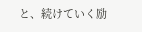と、続けていく励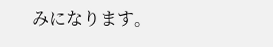みになります。